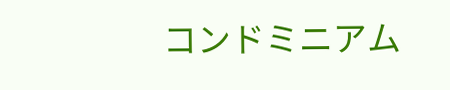コンドミニアム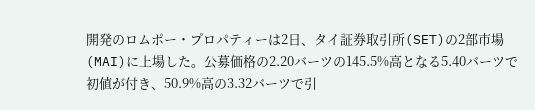開発のロムポー・プロパティーは2日、タイ証券取引所(SET)の2部市場(MAI)に上場した。公募価格の2.20バーツの145.5%高となる5.40バーツで初値が付き、50.9%高の3.32バーツで引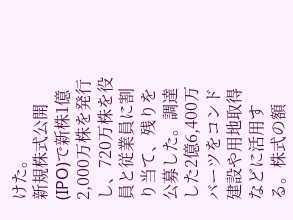けた。
新規株式公開(IPO)で新株1億2,000万株を発行し、720万株を役員と従業員に割り当て、残りを公募した。調達した2億6,400万バーツをコンド建設や用地取得などに活用する。株式の額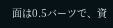面は0.5バーツで、資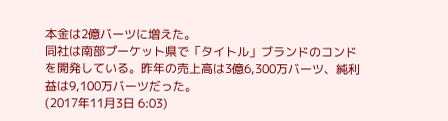本金は2億バーツに増えた。
同社は南部プーケット県で「タイトル」ブランドのコンドを開発している。昨年の売上高は3億6,300万バーツ、純利益は9,100万バーツだった。
(2017年11月3日 6:03)